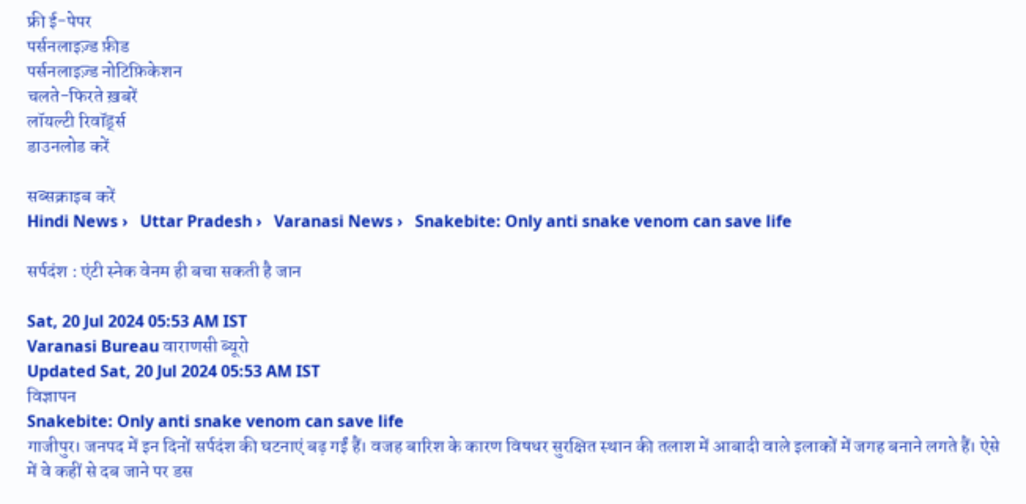फ्री ई-पेपर
पर्सनलाइज़्ड फ़ीड
पर्सनलाइज़्ड नोटिफ़िकेशन
चलते-फिरते ख़बरें
लॉयल्टी रिवॉर्ड्स
डाउनलोड करें

सब्सक्राइब करें
Hindi News ›   Uttar Pradesh ›   Varanasi News ›   Snakebite: Only anti snake venom can save life

सर्पदंश : एंटी स्नेक वेनम ही बचा सकती है जान

Sat, 20 Jul 2024 05:53 AM IST
Varanasi Bureau वाराणसी ब्यूरो
Updated Sat, 20 Jul 2024 05:53 AM IST
विज्ञापन
Snakebite: Only anti snake venom can save life
गाजीपुर। जनपद में इन दिनों सर्पदंश की घटनाएं बढ़ गईं हैं। वजह बारिश के कारण विषधर सुरक्षित स्थान की तलाश में आबादी वाले इलाकों में जगह बनाने लगते हैं। ऐसे में वे कहीं से दब जाने पर डस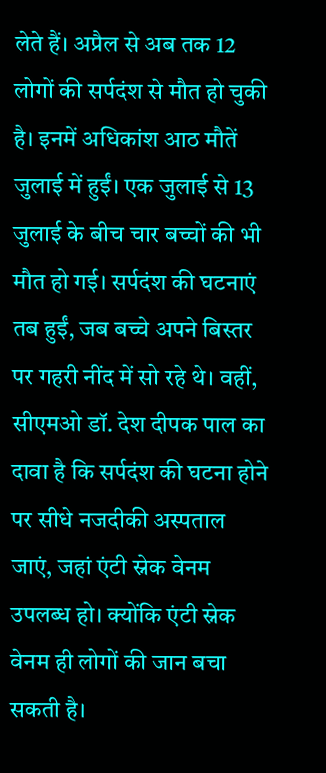लेते हैं। अप्रैल से अब तक 12 लोगों की सर्पदंश से मौत हो चुकी है। इनमें अधिकांश आठ मौतें जुलाई में हुईं। एक जुलाई से 13 जुलाई के बीच चार बच्चों की भी मौत हो गई। सर्पदंश की घटनाएं तब हुईं, जब बच्चे अपने बिस्तर पर गहरी नींद में सो रहे थे। वहीं, सीएमओ डॉ. देश दीपक पाल का दावा है कि सर्पदंश की घटना होने पर सीधे नजदीकी अस्पताल जाएं, जहां एंटी स्नेक वेनम उपलब्ध हो। क्योंकि एंटी स्नेक वेनम ही लोगों की जान बचा सकती है।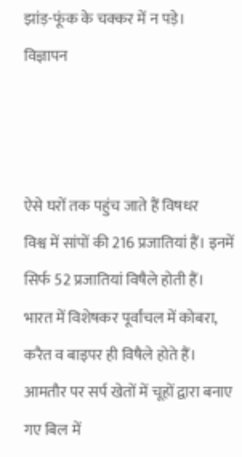झांड़-फूंक के चक्कर में न पड़े।
विज्ञापन



ऐसे घरों तक पहुंच जाते हैं विषधर
विश्व में सांपों की 216 प्रजातियां हैं। इनमें सिर्फ 52 प्रजातियां विषैले होती हैं। भारत में विशेषकर पूर्वांचल में कोबरा, करैत व बाइपर ही विषैले होते हैं। आमतौर पर सर्प खेतों में चूहों द्वारा बनाए गए बिल में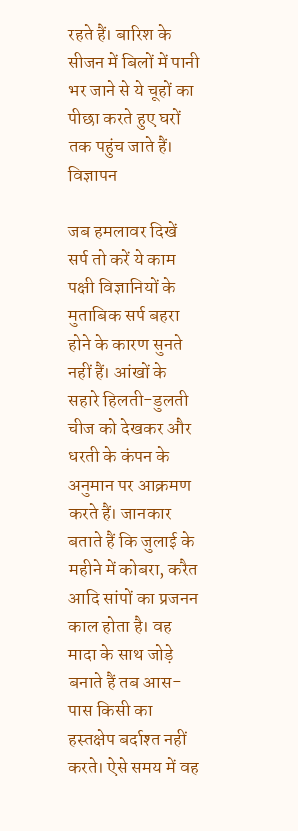रहते हैं। बारिश के सीजन में बिलों में पानी भर जाने से ये चूहों का पीछा करते हुए घरों तक पहुंच जाते हैं।
विज्ञापन

जब हमलावर दिखें सर्प तो करें ये काम
पक्षी विज्ञानियों के मुताबिक सर्प बहरा होने के कारण सुनते नहीं हैं। आंखों के सहारे हिलती-डुलती चीज को देखकर और धरती के कंपन के अनुमान पर आक्रमण करते हैं। जानकार बताते हैं कि जुलाई के महीने में कोबरा, करैत आदि सांपों का प्रजनन काल होता है। वह मादा के साथ जोड़े बनाते हैं तब आस-पास किसी का हस्तक्षेप बर्दाश्त नहीं करते। ऐसे समय में वह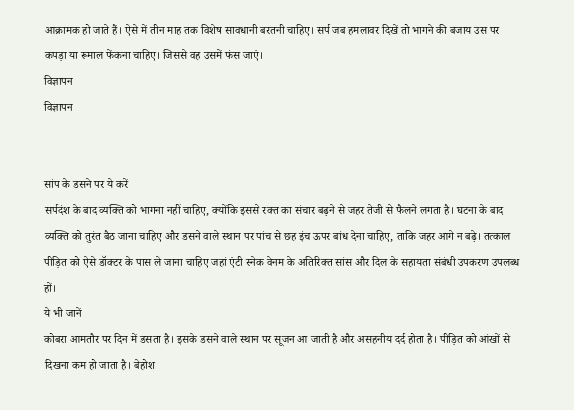आक्रामक हो जाते हैं। ऐसे में तीन माह तक विशेष सावधानी बरतनी चाहिए। सर्प जब हमलावर दिखें तो भागने की बजाय उस पर कपड़ा या रूमाल फेंकना चाहिए। जिससे वह उसमें फंस जाएं।
विज्ञापन
विज्ञापन


सांप के डसने पर ये करें
सर्पदंश के बाद व्यक्ति को भागना नहीं चाहिए, क्योंकि इससे रक्त का संचार बढ़ने से जहर तेजी से फैलने लगता है। घटना के बाद व्यक्ति को तुरंत बैठ जाना चाहिए और डसने वाले स्थान पर पांच से छह इंच ऊपर बांध देना चाहिए, ताकि जहर आगे न बढ़े। तत्काल पीड़ित को ऐसे डॉक्टर के पास ले जाना चाहिए जहां एंटी स्नेक वेनम के अतिरिक्त सांस और दिल के सहायता संबंधी उपकरण उपलब्ध हों।
ये भी जानें
कोबरा आमतौर पर दिन में डसता है। इसके डसने वाले स्थान पर सूजन आ जाती है और असहनीय दर्द होता है। पीड़ित को आंखों से दिखना कम हो जाता है। बेहोश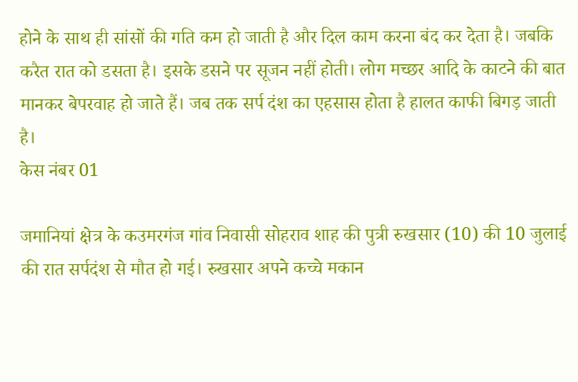होने के साथ ही सांसों की गति कम हो जाती है और दिल काम करना बंद कर देता है। जबकि करैत रात को डसता है। इसके डसने पर सूजन नहीं होती। लोग मच्छर आदि के काटने की बात मानकर बेपरवाह हो जाते हैं। जब तक सर्प दंश का एहसास होता है हालत काफी बिगड़ जाती है।
केस नंबर 01

जमानियां क्षेत्र के कउमरगंज गांव निवासी सोहराव शाह की पुत्री रुखसार (10) की 10 जुलाई की रात सर्पदंश से मौत हो गई। रुखसार अपने कच्चे मकान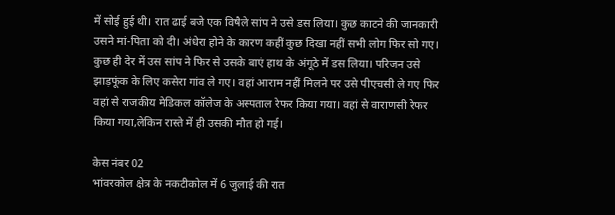में सोई हुई थी। रात ढाई बजे एक विषैले सांप ने उसे डस लिया। कुछ काटने की जानकारी उसने मां-पिता को दी। अंधेरा होने के कारण कहीं कुछ दिखा नहीं सभी लोग फिर सो गए। कुछ ही देर में उस सांप ने फिर से उसके बाएं हाथ के अंगूठे में डस लिया। परिजन उसे झाड़फूंक के लिए कसेरा गांव ले गए। वहां आराम नहीं मिलने पर उसे पीएचसी ले गए फिर वहां से राजकीय मेडिकल कॉलेज के अस्पताल रेफर किया गया। वहां से वाराणसी रेफर किया गया,लेकिन रास्ते में ही उसकी मौत हो गई।

केस नंबर 02
भांवरकोल क्षेत्र के नकटीकोल में 6 जुलाई की रात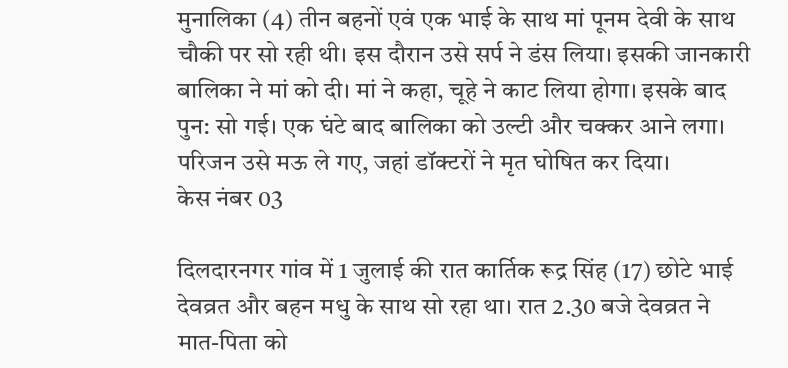मुनालिका (4) तीन बहनों एवं एक भाई के साथ मां पूनम देवी के साथ चौकी पर सो रही थी। इस दौरान उसे सर्प ने डंस लिया। इसकी जानकारी बालिका ने मां को दी। मां ने कहा, चूहे ने काट लिया होगा। इसके बाद पुन: सो गई। एक घंटे बाद बालिका को उल्टी और चक्कर आने लगा। परिजन उसे मऊ ले गए, जहां डॉक्टरों ने मृत घोषित कर दिया।
केस नंबर 03

दिलदारनगर गांव में 1 जुलाई की रात कार्तिक रूद्र सिंह (17) छोटे भाई देवव्रत और बहन मधु के साथ सो रहा था। रात 2.30 बजे देवव्रत ने मात-पिता को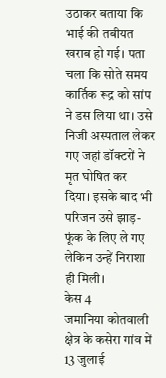उठाकर बताया कि भाई की तबीयत खराब हो गई। पता चला कि सोते समय कार्तिक रूद्र को सांप ने डस लिया था। उसे निजी अस्पताल लेकर गए जहां डॉक्टरों ने मृत घोषित कर दिया। इसके बाद भी परिजन उसे झाड़-फूंक के लिए ले गए लेकिन उन्हें निराशा ही मिली।
केस 4
जमानिया कोतवाली क्षेत्र के कसेरा गांव में 13 जुलाई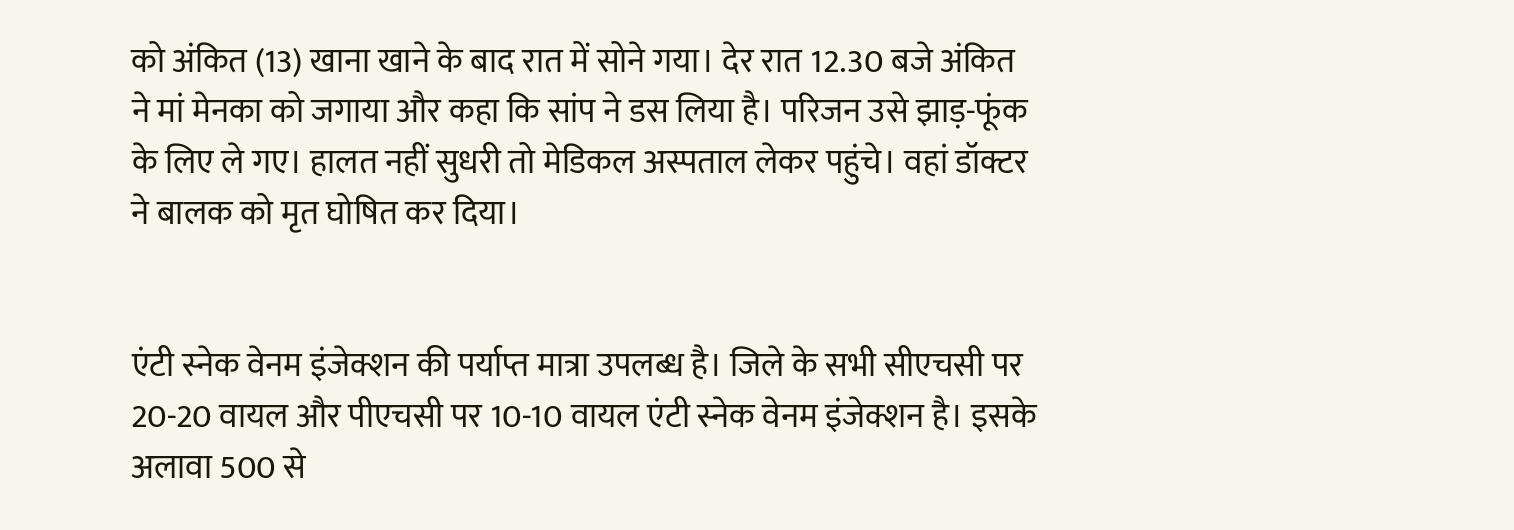को अंकित (13) खाना खाने के बाद रात में सोने गया। देर रात 12.30 बजे अंकित ने मां मेनका को जगाया और कहा कि सांप ने डस लिया है। परिजन उसे झाड़-फूंक के लिए ले गए। हालत नहीं सुधरी तो मेडिकल अस्पताल लेकर पहुंचे। वहां डॉक्टर ने बालक को मृत घोषित कर दिया।


एंटी स्नेक वेनम इंजेक्शन की पर्याप्त मात्रा उपलब्ध है। जिले के सभी सीएचसी पर 20-20 वायल और पीएचसी पर 10-10 वायल एंटी स्नेक वेनम इंजेक्शन है। इसके अलावा 500 से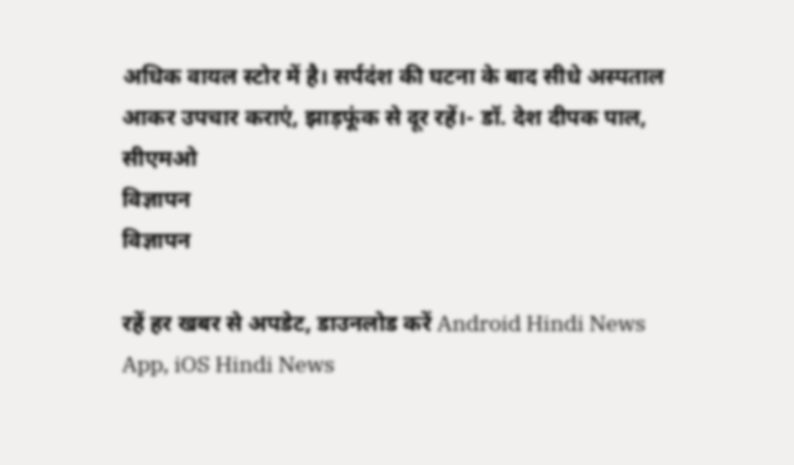अधिक वायल स्टोर में है। सर्पदंश की घटना के बाद सीधे अस्पताल आकर उपचार कराएं, झाड़फूंक से दूर रहें।- डॉ. देश दीपक पाल, सीएमओ
विज्ञापन
विज्ञापन

रहें हर खबर से अपडेट, डाउनलोड करें Android Hindi News App, iOS Hindi News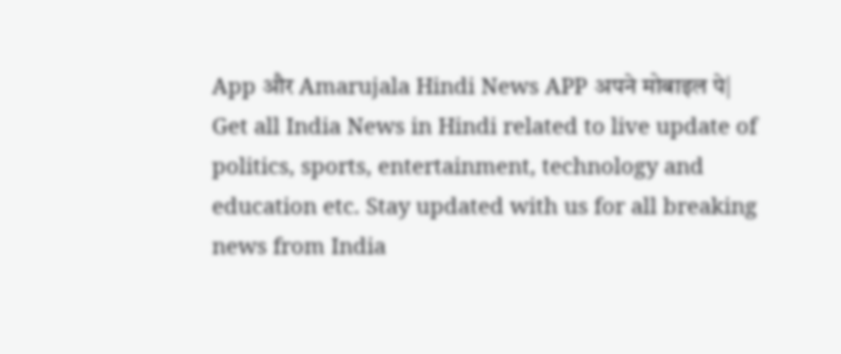App और Amarujala Hindi News APP अपने मोबाइल पे|
Get all India News in Hindi related to live update of politics, sports, entertainment, technology and education etc. Stay updated with us for all breaking news from India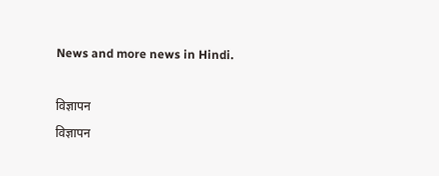News and more news in Hindi.

विज्ञापन
विज्ञापन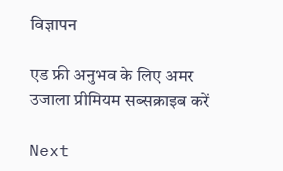विज्ञापन

एड फ्री अनुभव के लिए अमर उजाला प्रीमियम सब्सक्राइब करें

Next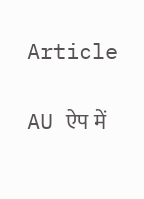Article

AU ऐप में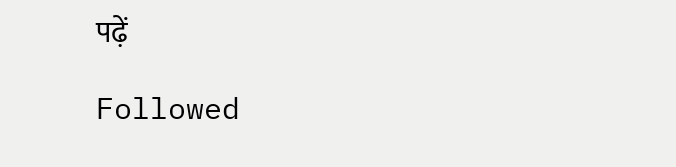पढ़ें

Followed